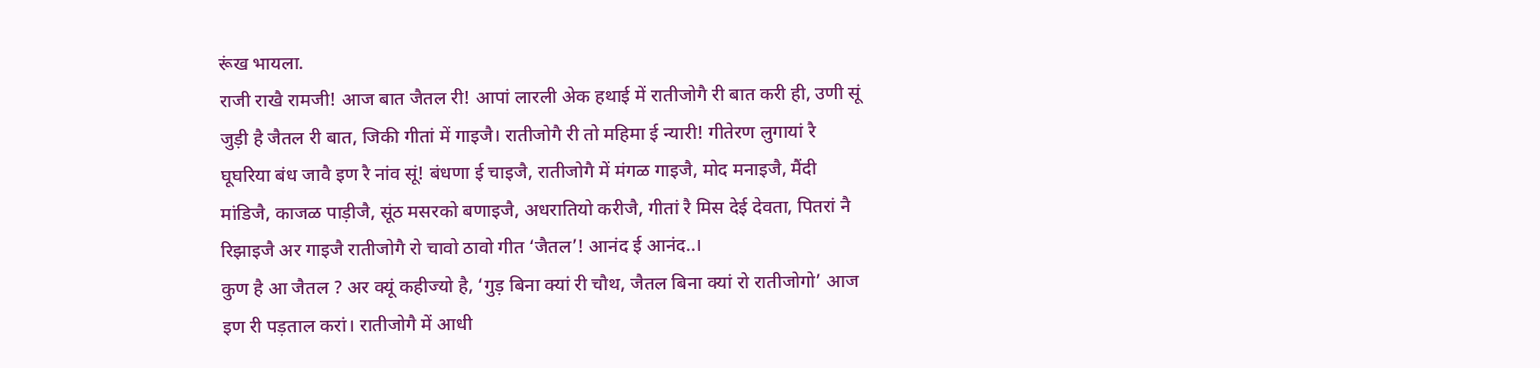रूंख भायला.
राजी राखै रामजी! आज बात जैतल री! आपां लारली अेक हथाई में रातीजोगै री बात करी ही, उणी सूं जुड़ी है जैतल री बात, जिकी गीतां में गाइजै। रातीजोगै री तो महिमा ई न्यारी! गीतेरण लुगायां रै घूघरिया बंध जावै इण रै नांव सूं! बंधणा ई चाइजै, रातीजोगै में मंगळ गाइजै, मोद मनाइजै, मैंदी मांडिजै, काजळ पाड़ीजै, सूंठ मसरको बणाइजै, अधरातियो करीजै, गीतां रै मिस देई देवता, पितरां नै रिझाइजै अर गाइजै रातीजोगै रो चावो ठावो गीत ‘जैतल’! आनंद ई आनंद..।
कुण है आ जैतल ? अर क्यूं कहीज्यो है, ‘गुड़ बिना क्यां री चौथ, जैतल बिना क्यां रो रातीजोगो’ आज इण री पड़ताल करां। रातीजोगै में आधी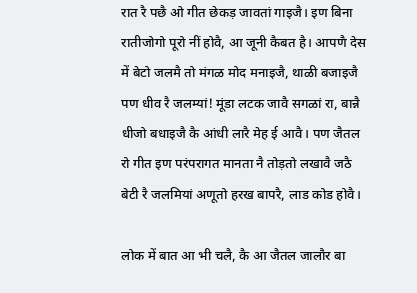रात रै पछै ओ गीत छेकड़ जावतां गाइजै। इण बिना रातीजोगो पूरो नीं होवै, आ जूनी कैबत है। आपणै देस में बेटो जलमै तो मंगळ मोद मनाइजै, थाळी बजाइजै पण धीव रै जलम्यां! मूंडा लटक जावै सगळां रा, बान्नै धीजो बधाइजै कै आंधी लारै मेह ई आवै। पण जैतल रो गीत इण परंपरागत मानता नै तोड़तो लखावै जठै बेटी रै जलमियां अणूतो हरख बापरै, लाड कोड होवै।

लोक में बात आ भी चलै, कै आ जैतल जालौर बा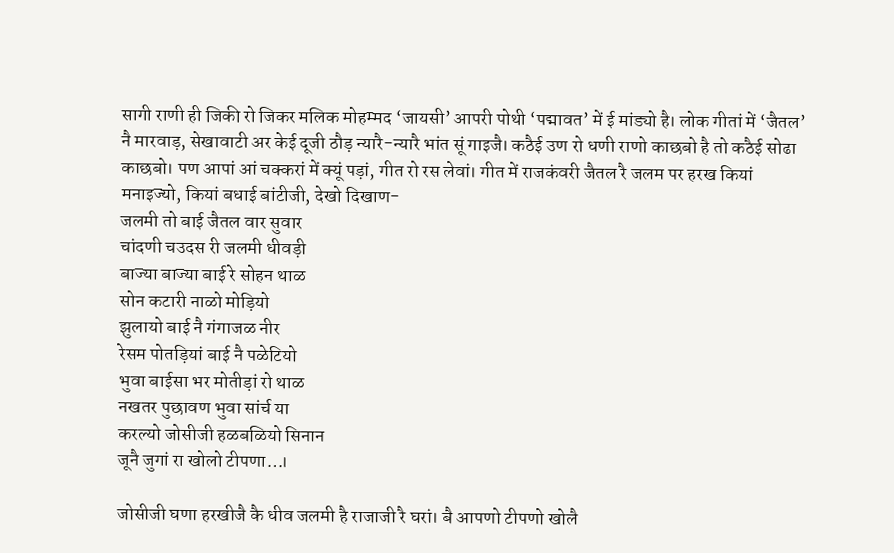सागी राणी ही जिकी रो जिकर मलिक मोहम्मद ‘जायसी’ आपरी पोथी ‘पद्मावत’ में ई मांड्यो है। लोक गीतां में ‘जैतल’ नै मारवाड़, सेखावाटी अर केई दूजी ठौड़ न्यारै-न्यारै भांत सूं गाइजै। कठैई उण रो धणी राणो काछबो है तो कठैई सोढा काछबो। पण आपां आं चक्करां में क्यूं पड़ां, गीत रो रस लेवां। गीत में राजकंवरी जैतल रै जलम पर हरख कियां मनाइज्यो, कियां बधाई बांटीजी, देखो दिखाण-
जलमी तो बाई जैतल वार सुवार
चांदणी चउदस री जलमी धीवड़ी
बाज्या बाज्या बाई रे सोहन थाळ
सोन कटारी नाळो मोड़ियो
झुलायो बाई नै गंगाजळ नीर
रेसम पोतड़ियां बाई नै पळेटियो
भुवा बाईसा भर मोतीड़ां रो थाळ
नखतर पुछावण भुवा सांर्च या
करल्यो जोसीजी हळबळियो सिनान
जूनै जुगां रा खोलो टीपणा…।

जोसीजी घणा हरखीजै कै धीव जलमी है राजाजी रै घरां। बै आपणो टीपणो खोलै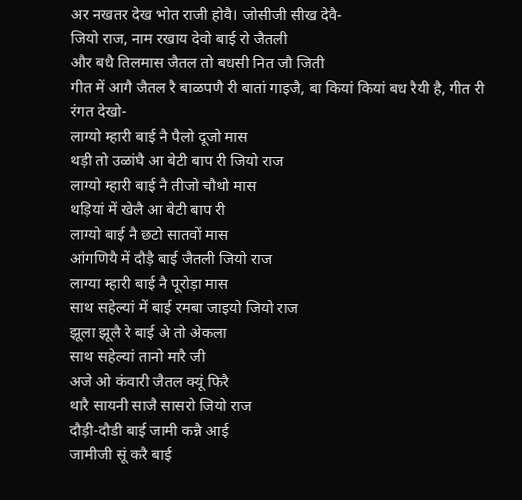अर नखतर देख भोत राजी होवै। जोसीजी सीख देवै-
जियो राज, नाम रखाय देवो बाई रो जैतली
और बधै तिलमास जैतल तो बधसी नित जौ जिती
गीत में आगै जैतल रै बाळपणै री बातां गाइजै, बा कियां कियां बध रैयी है, गीत री रंगत देखो-
लाग्यो म्हारी बाई नै पैलो दूजो मास
थड़ी तो उळांघै आ बेटी बाप री जियो राज
लाग्यो म्हारी बाई नै तीजो चौथो मास
थड़ियां में खेलै आ बेटी बाप री
लाग्यो बाई नै छटो सातवों मास
आंगणियै में दौड़ै बाई जैतली जियो राज
लाग्या म्हारी बाई नै पूरोड़ा मास
साथ सहेल्यां में बाई रमबा जाइयो जियो राज
झूला झूलै रे बाई अे तो अेकला
साथ सहेल्यां तानो मारै जी
अजे ओ कंवारी जैतल क्यूं फिरै
थारै सायनी साजै सासरो जियो राज
दौड़ी-दौडी बाई जामी कन्नै आई
जामीजी सूं करै बाई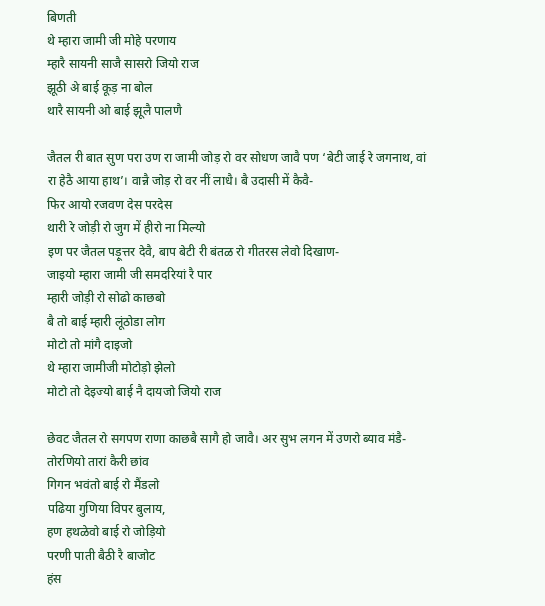बिणती
थे म्हारा जामी जी मोहे परणाय
म्हारै सायनी साजै सासरो जियो राज
झूठी अे बाई कूड़ ना बोल
थारै सायनी ओ बाई झूलै पालणै

जैतल री बात सुण परा उण रा जामी जोड़ रो वर सोधण जावै पण ‘बेटी जाई रे जगनाथ, वां रा हेठै आया हाथ’। वान्नै जोड़ रो वर नीं लाधै। बै उदासी में कैवै-
फिर आयो रजवण देस परदेस
थारी रे जोड़ी रो जुग में हीरो ना मिल्यो
इण पर जैतल पड़ूत्तर देवै, बाप बेटी री बंतळ रो गीतरस लेवो दिखाण-
जाइयो म्हारा जामी जी समदरियां रै पार
म्हारी जोड़ी रो सोढो काछबो
बै तो बाई म्हारी लूंठोडा लोग
मोटो तो मांगै दाइजो
थे म्हारा जामीजी मोटोड़ो झेलो
मोटो तो देइज्यो बाई नै दायजो जियो राज

छेवट जैतल रो सगपण राणा काछबै सागै हो जावै। अर सुभ लगन में उणरो ब्याव मंडै-
तोरणियो तारां कैरी छांव
गिगन भवंतो बाई रो मैंडलो
पढिया गुणिया विपर बुलाय,
हण हथळेवो बाई रो जोड़ियो
परणी पाती बैठी रै बाजोट
हंस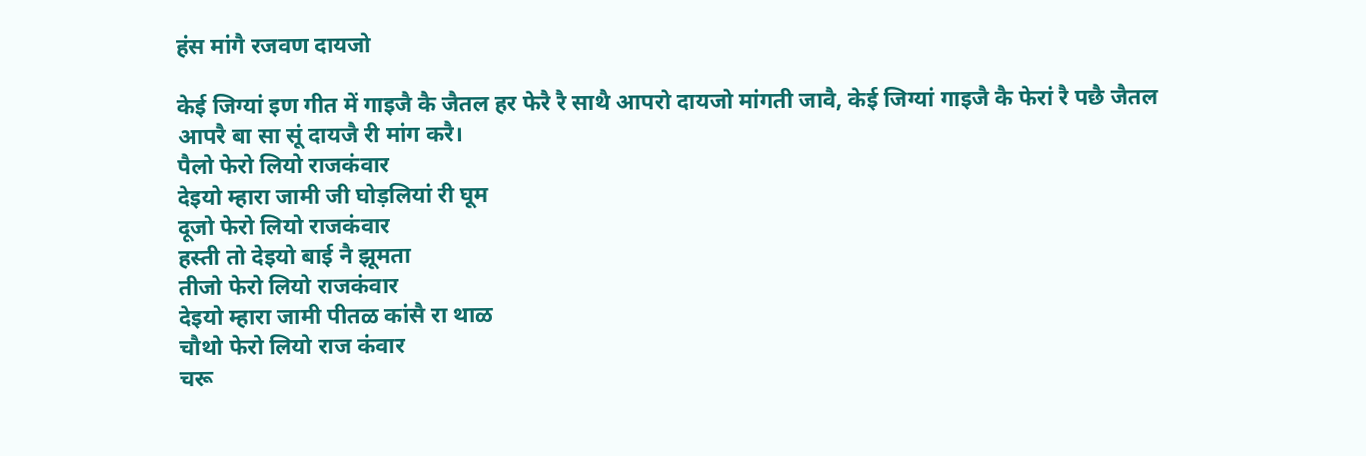हंस मांगै रजवण दायजो

केई जिग्यां इण गीत में गाइजै कै जैतल हर फेरै रै साथै आपरो दायजो मांगती जावै, केई जिग्यां गाइजै कै फेरां रै पछै जैतल आपरै बा सा सूं दायजै री मांग करै।
पैलो फेरो लियो राजकंवार
देइयो म्हारा जामी जी घोड़लियां री घूम
दूजो फेरो लियो राजकंवार
हस्ती तो देइयो बाई नै झूमता
तीजो फेरो लियो राजकंवार
देइयो म्हारा जामी पीतळ कांसै रा थाळ
चौथो फेरो लियो राज कंवार
चरू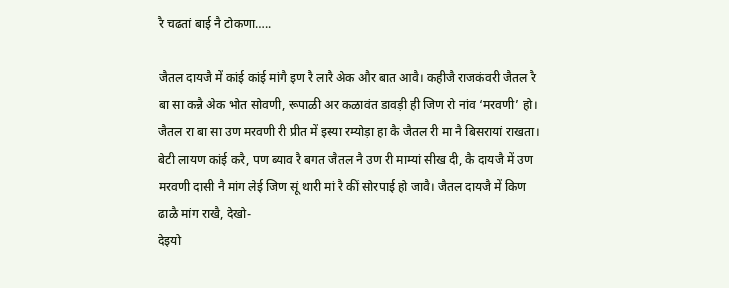रै चढतां बाई नै टोकणा…..

जैतल दायजै में कांई कांई मांगै इण रै लारै अेक और बात आवै। कहीजै राजकंवरी जैतल रै बा सा कन्नै अेक भोत सोवणी, रूपाळी अर कळावंत डावड़ी ही जिण रो नांव ‘मरवणी’ हो। जैतल रा बा सा उण मरवणी री प्रीत में इस्या रम्योड़ा हा कै जैतल री मा नै बिसरायां राखता। बेटी लायण कांई करै, पण ब्याव रै बगत जैतल नै उण री माम्यां सीख दी, कै दायजै में उण मरवणी दासी नै मांग लेई जिण सूं थारी मां रै कीं सोरपाई हो जावै। जैतल दायजै में किण ढाळै मांग राखै, देखो-
देइयो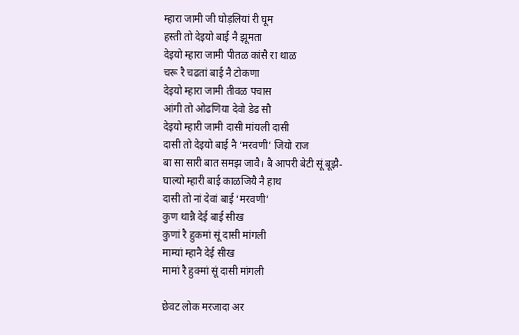म्हारा जामी जी घोड़लियां री घूम
हस्ती तो देइयो बाई नै झूमता
देइयो म्हारा जामी पीतळ कांसै रा थाळ
चरू रै चढतां बाई नै टोकणा
देइयो म्हारा जामी तीवळ पचास
आंगी तो ओढणिया देवो डेढ सौ
देइयो म्हारी जामी दासी मांयली दासी
दासी तो देइयो बाई नै ‘मरवणी’ जियो राज
बा सा सारी बात समझ जावै। बै आपरी बेटी सूं बूझै-
घाल्यो म्हारी बाई काळजियै नै हाथ
दासी तो नां देवां बाई ‘मरवणी’
कुण थान्नै देई बाई सीख
कुणां रै हुकमां सूं दासी मांगली
माम्यां म्हानै देई सीख
मामां रै हुक्मां सूं दासी मांगली

छेवट लोक मरजादा अर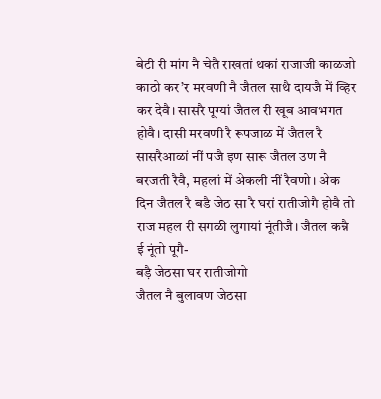बेटी री मांग नै चेतै राखतां थकां राजाजी काळजो काठो कर’र मरवणी नै जैतल साथै दायजै में व्हिर कर देवै। सासरै पूग्यां जैतल री खूब आवभगत होवै। दासी मरवणी रै रूपजाळ में जैतल रै सासरैआळां नीं पजै इण सारू जैतल उण नै बरजती रैवै, महलां में अेकली नीं रैवणो। अेक दिन जैतल रै बडै जेठ सा रै घरां रातीजोगै होवै तो राज महल री सगळी लुगायां नूंतीजै। जैतल कन्नै ई नूंतो पूगै-
बड़ै जेठसा घर रातीजोगो
जैतल नै बुलावण जेठसा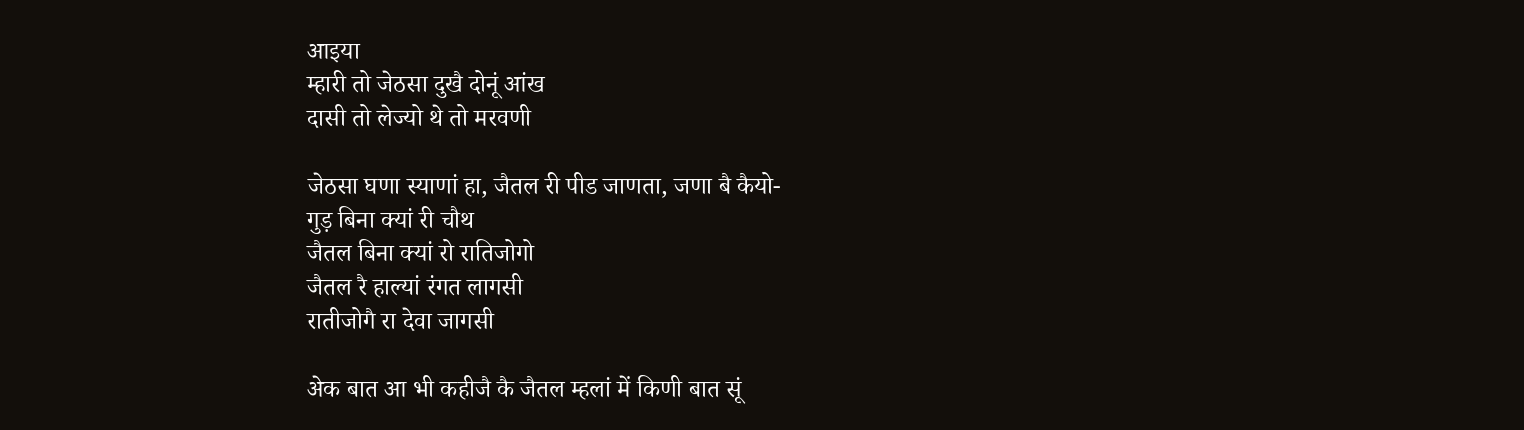आइया
म्हारी तो जेठसा दुखै दोनूं आंख
दासी तो लेज्यो थे तो मरवणी

जेठसा घणा स्याणां हा, जैतल री पीड जाणता, जणा बै कैयो-
गुड़ बिना क्यां री चौथ
जैतल बिना क्यां रो रातिजोगो
जैतल रै हाल्यां रंगत लागसी
रातीजोगै रा देवा जागसी

अेक बात आ भी कहीजै कै जैतल म्हलां में किणी बात सूं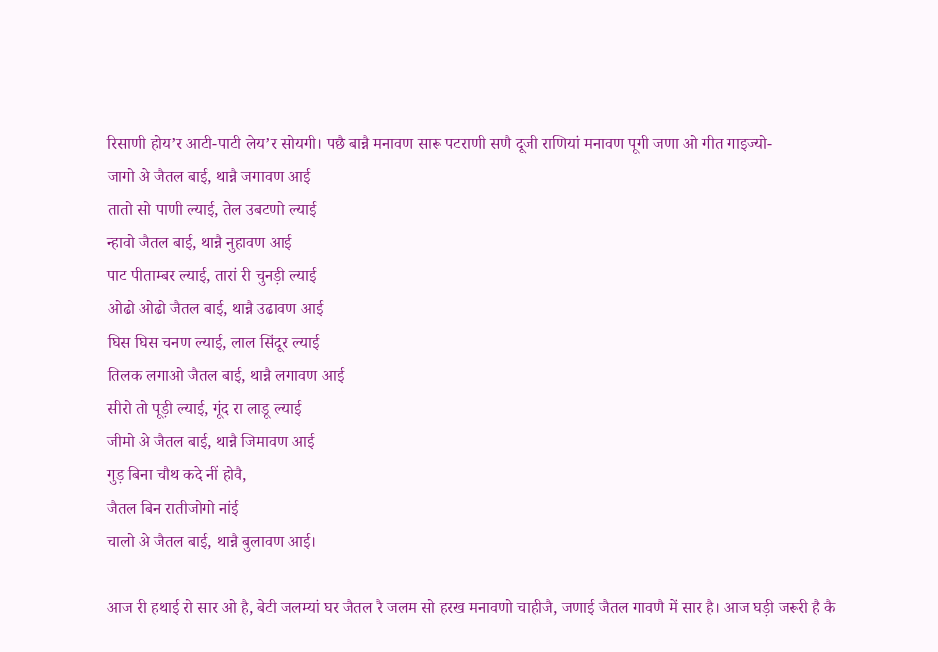रिसाणी होय’र आटी-पाटी लेय’र सोयगी। पछै बान्नै मनावण सारू पटराणी सणै दूजी राणियां मनावण पूगी जणा ओ गीत गाइज्यो-
जागो अे जैतल बाई, थान्नै जगावण आई
तातो सो पाणी ल्याई, तेल उबटणो ल्याई
न्हावो जैतल बाई, थान्नै नुहावण आई
पाट पीताम्बर ल्याई, तारां री चुनड़ी ल्याई
ओढो ओढो जैतल बाई, थान्नै उढावण आई
घिस घिस चनण ल्याई, लाल सिंदूर ल्याई
तिलक लगाओ जैतल बाई, थान्नै लगावण आई
सीरो तो पूड़ी ल्याई, गूंद रा लाडू ल्याई
जीमो अे जैतल बाई, थान्नै जिमावण आई
गुड़ बिना चौथ कदे नीं होवै,
जैतल बिन रातीजोगो नांई
चालो अे जैतल बाई, थान्नै बुलावण आई।

आज री हथाई रो सार ओ है, बेटी जलम्यां घर जैतल रै जलम सो हरख मनावणो चाहीजै, जणाई जैतल गावणै में सार है। आज घड़ी जरूरी है कै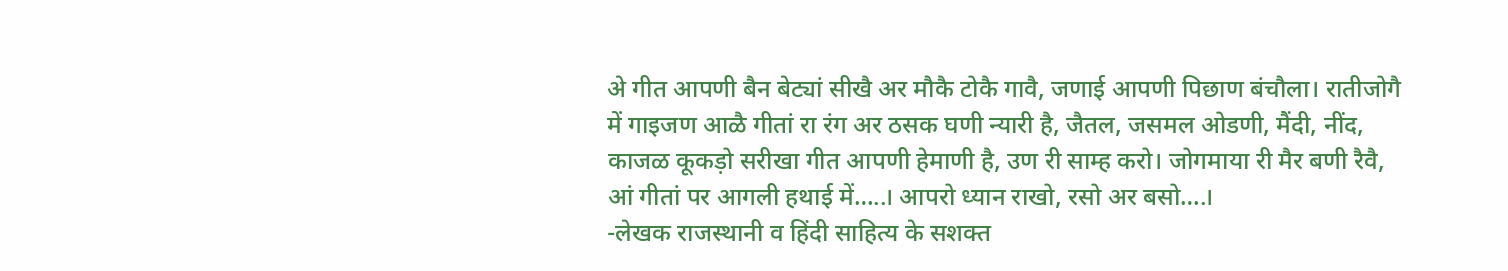अे गीत आपणी बैन बेट्यां सीखै अर मौकै टोकै गावै, जणाई आपणी पिछाण बंचौला। रातीजोगै में गाइजण आळै गीतां रा रंग अर ठसक घणी न्यारी है, जैतल, जसमल ओडणी, मैंदी, नींद, काजळ कूकड़ो सरीखा गीत आपणी हेमाणी है, उण री साम्ह करो। जोगमाया री मैर बणी रैवै, आं गीतां पर आगली हथाई में…..। आपरो ध्यान राखो, रसो अर बसो….।
-लेखक राजस्थानी व हिंदी साहित्य के सशक्त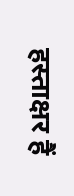हस्ताक्षर हैं